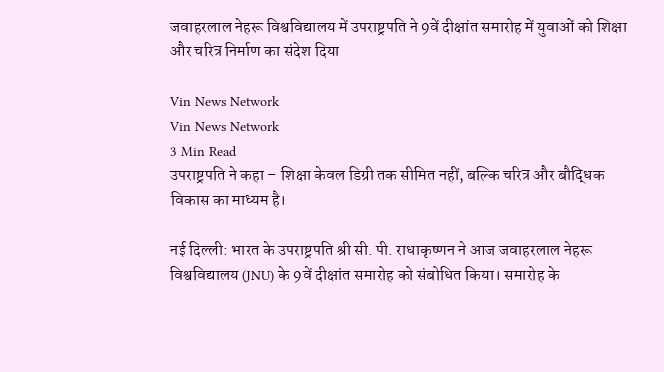जवाहरलाल नेहरू विश्वविद्यालय में उपराष्ट्रपति ने 9वें दीक्षांत समारोह में युवाओं को शिक्षा और चरित्र निर्माण का संदेश दिया

Vin News Network
Vin News Network
3 Min Read
उपराष्ट्रपति ने कहा – शिक्षा केवल डिग्री तक सीमित नहीं, बल्कि चरित्र और बौद्धिक विकास का माध्यम है।

नई दिल्ली: भारत के उपराष्ट्रपति श्री सी. पी. राधाकृष्णन ने आज जवाहरलाल नेहरू विश्वविद्यालय (JNU) के 9वें दीक्षांत समारोह को संबोधित किया। समारोह के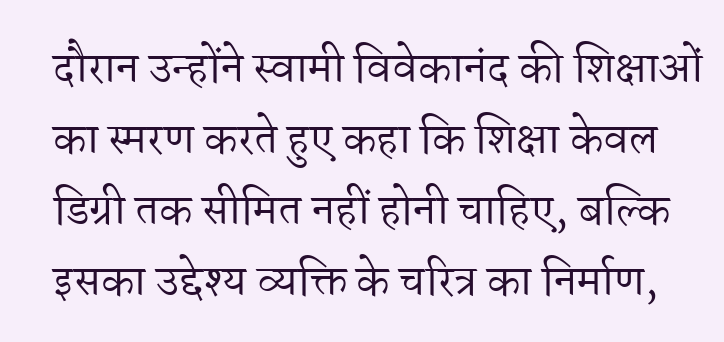दौरान उन्होंने स्वामी विवेकानंद की शिक्षाओं का स्मरण करते हुए कहा कि शिक्षा केवल डिग्री तक सीमित नहीं होनी चाहिए, बल्कि इसका उद्देश्य व्यक्ति के चरित्र का निर्माण,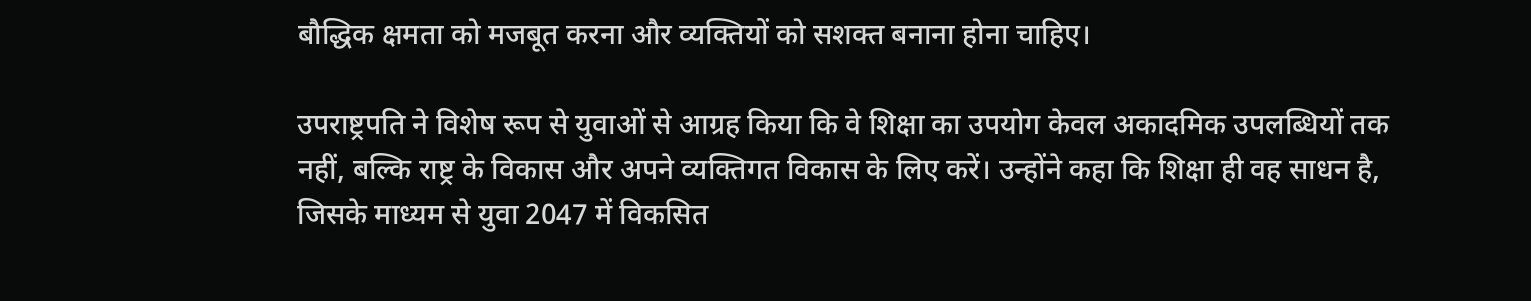बौद्धिक क्षमता को मजबूत करना और व्यक्तियों को सशक्त बनाना होना चाहिए।

उपराष्ट्रपति ने विशेष रूप से युवाओं से आग्रह किया कि वे शिक्षा का उपयोग केवल अकादमिक उपलब्धियों तक नहीं, बल्कि राष्ट्र के विकास और अपने व्यक्तिगत विकास के लिए करें। उन्होंने कहा कि शिक्षा ही वह साधन है, जिसके माध्यम से युवा 2047 में विकसित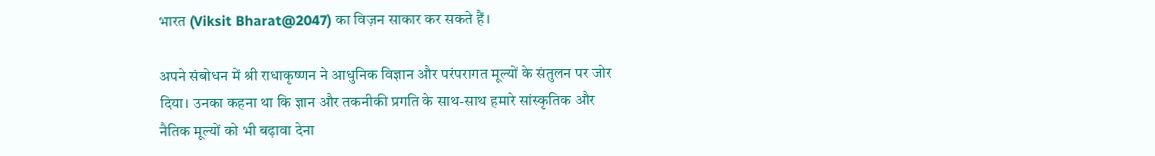भारत (Viksit Bharat@2047) का विज़न साकार कर सकते हैं।

अपने संबोधन में श्री राधाकृष्णन ने आधुनिक विज्ञान और परंपरागत मूल्यों के संतुलन पर जोर दिया। उनका कहना था कि ज्ञान और तकनीकी प्रगति के साथ-साथ हमारे सांस्कृतिक और नैतिक मूल्यों को भी बढ़ावा देना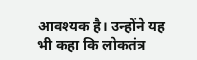आवश्यक है। उन्होंने यह भी कहा कि लोकतंत्र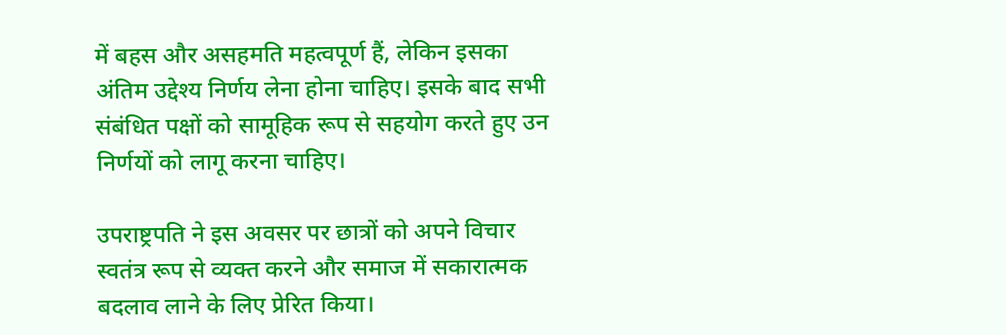में बहस और असहमति महत्वपूर्ण हैं, लेकिन इसका अंतिम उद्देश्य निर्णय लेना होना चाहिए। इसके बाद सभी संबंधित पक्षों को सामूहिक रूप से सहयोग करते हुए उन निर्णयों को लागू करना चाहिए।

उपराष्ट्रपति ने इस अवसर पर छात्रों को अपने विचार स्वतंत्र रूप से व्यक्त करने और समाज में सकारात्मक बदलाव लाने के लिए प्रेरित किया।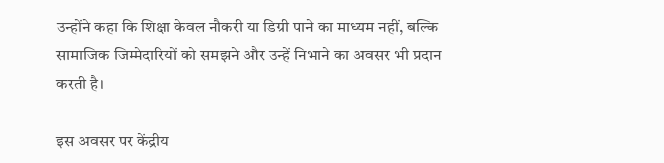उन्होंने कहा कि शिक्षा केवल नौकरी या डिग्री पाने का माध्यम नहीं, बल्कि सामाजिक जिम्मेदारियों को समझने और उन्हें निभाने का अवसर भी प्रदान करती है।

इस अवसर पर केंद्रीय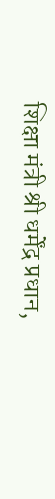शिक्षा मंत्री श्री धर्मेंद्र प्रधान,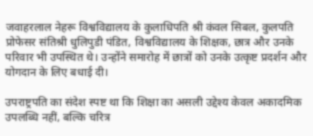जवाहरलाल नेहरू विश्वविद्यालय के कुलाधिपति श्री कंवल सिबल, कुलपति प्रोफेसर संतिश्री धुलिपुडी पंडित, विश्वविद्यालय के शिक्षक, छात्र और उनके परिवार भी उपस्थित थे। उन्होंने समारोह में छात्रों को उनके उत्कृष्ट प्रदर्शन और योगदान के लिए बधाई दी।

उपराष्ट्रपति का संदेश स्पष्ट था कि शिक्षा का असली उद्देश्य केवल अकादमिक उपलब्धि नहीं, बल्कि चरित्र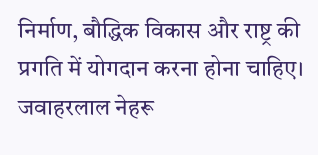निर्माण, बौद्धिक विकास और राष्ट्र की प्रगति में योगदान करना होना चाहिए। जवाहरलाल नेहरू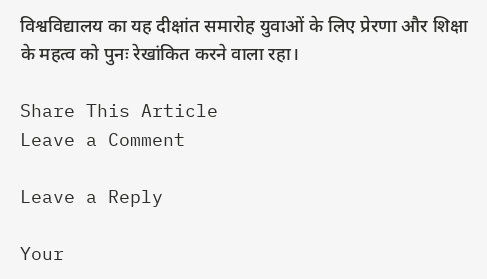विश्वविद्यालय का यह दीक्षांत समारोह युवाओं के लिए प्रेरणा और शिक्षा के महत्व को पुनः रेखांकित करने वाला रहा।

Share This Article
Leave a Comment

Leave a Reply

Your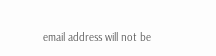email address will not be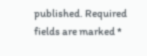published. Required fields are marked *